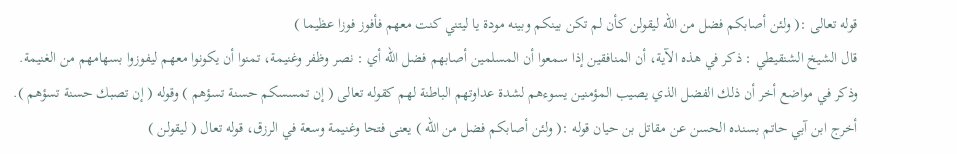قوله تعالى :( ولئن أصابكم فضل من الله ليقولن كأن لم تكن بينكم وبينه مودة يا ليتني كنت معهم فأفوز فوزا عظيما )
قال الشيخ الشنقيطي : ذكر في هذه الآية، أن المنافقين إذا سمعوا أن المسلمين أصابهم فضل الله أي : نصر وظفر وغنيمة، تمنوا أن يكونوا معهم ليفوزوا بسهامهم من الغنيمة. وذكر في مواضع أخر أن ذلك الفضل الذي يصيب المؤمنين يسوءهم لشدة عداوتهم الباطنة لهم كقوله تعالى ( إن تمسسكم حسنة تسؤهم ) وقوله ( إن تصبك حسنة تسؤهم ).
أخرج ابن آبي حاتم بسنده الحسن عن مقاتل بن حيان قوله :( ولئن أصابكم فضل من الله ) يعنى فتحا وغنيمة وسعة في الرزق، قوله تعال ( ليقولن )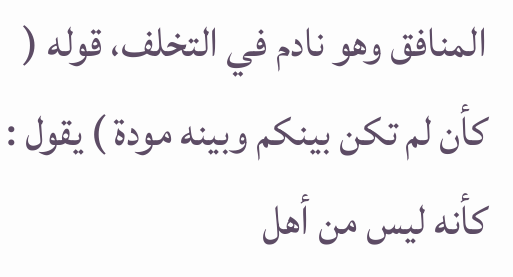المنافق وهو نادم في التخلف، قوله ( كأن لم تكن بينكم وبينه مودة ) يقول : كأنه ليس من أهل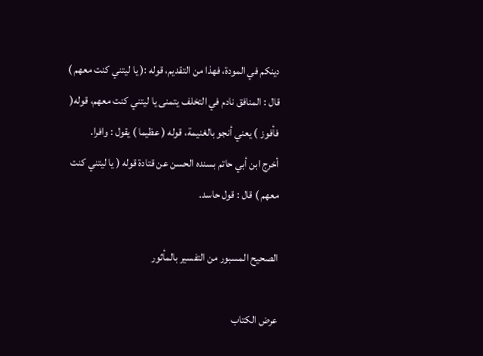دينكم في المودة، فهذا من التقديم، قوله :( يا ليتني كنت معهم ) قال : المنافق نادم في التخلف يتمنى يا ليتني كنت معهم، قوله( فأفوز ) يعني أنجو بالغنيمة، قوله ( عظيما ) يقول : وافرا.
أخرج ابن أبي حاتم بسنده الحسن عن قتادة قوله ( يا ليتني كنت معهم ) قال : قول حاسد.

الصحيح المسبور من التفسير بالمأثور

عرض الكتاب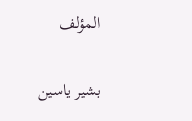المؤلف

بشير ياسين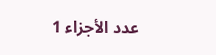عدد الأجزاء 1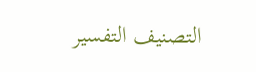التصنيف التفسير